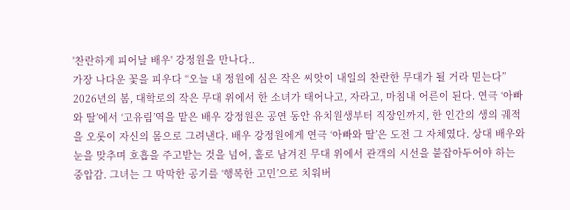'찬란하게 피어날 배우' 강정원을 만나다..
가장 나다운 꽃을 피우다 “오늘 내 정원에 심은 작은 씨앗이 내일의 찬란한 무대가 될 거라 믿는다” 2026년의 봄, 대학로의 작은 무대 위에서 한 소녀가 태어나고, 자라고, 마침내 어른이 된다. 연극 ‘아빠와 딸’에서 ‘고유림’역을 맡은 배우 강정원은 공연 동안 유치원생부터 직장인까지, 한 인간의 생의 궤적을 오롯이 자신의 몸으로 그려낸다. 배우 강정원에게 연극 ‘아빠와 딸’은 도전 그 자체였다. 상대 배우와 눈을 맞추며 호흡을 주고받는 것을 넘어, 홀로 남겨진 무대 위에서 관객의 시선을 붙잡아두어야 하는 중압감. 그녀는 그 막막한 공기를 ‘행복한 고민’으로 치워버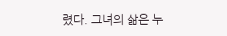렸다. 그녀의 삶은 누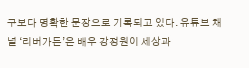구보다 명확한 문장으로 기록되고 있다. 유튜브 채널 ‘리버가든’은 배우 강정원이 세상과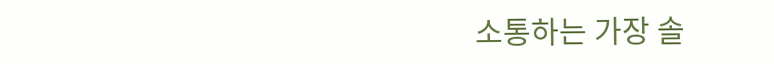소통하는 가장 솔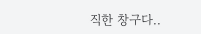직한 창구다..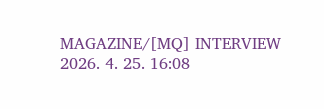MAGAZINE/[MQ] INTERVIEW
2026. 4. 25. 16:08